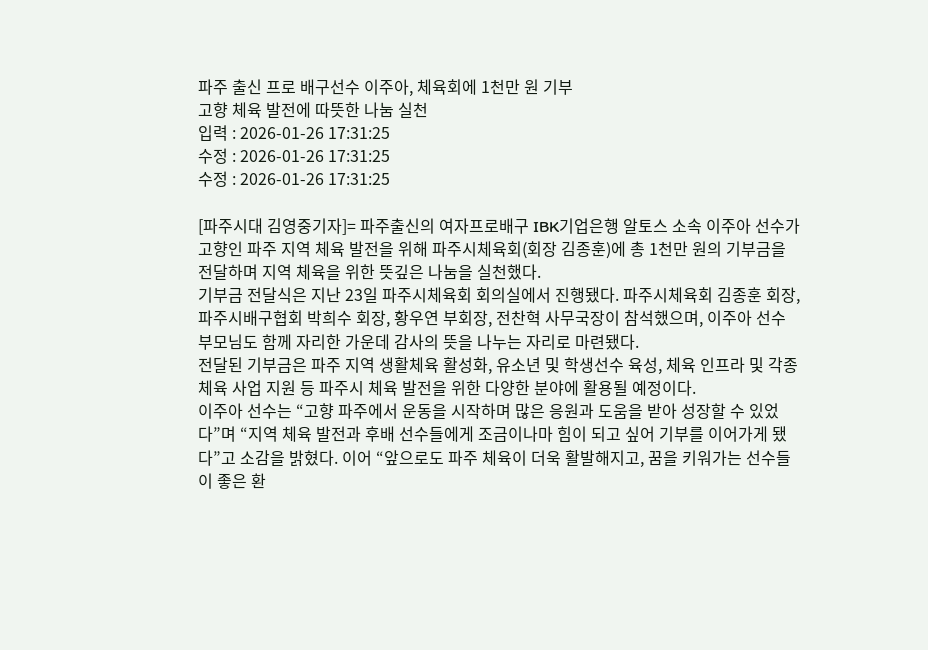파주 출신 프로 배구선수 이주아, 체육회에 1천만 원 기부
고향 체육 발전에 따뜻한 나눔 실천
입력 : 2026-01-26 17:31:25
수정 : 2026-01-26 17:31:25
수정 : 2026-01-26 17:31:25

[파주시대 김영중기자]= 파주출신의 여자프로배구 IBK기업은행 알토스 소속 이주아 선수가 고향인 파주 지역 체육 발전을 위해 파주시체육회(회장 김종훈)에 총 1천만 원의 기부금을 전달하며 지역 체육을 위한 뜻깊은 나눔을 실천했다.
기부금 전달식은 지난 23일 파주시체육회 회의실에서 진행됐다. 파주시체육회 김종훈 회장, 파주시배구협회 박희수 회장, 황우연 부회장, 전찬혁 사무국장이 참석했으며, 이주아 선수 부모님도 함께 자리한 가운데 감사의 뜻을 나누는 자리로 마련됐다.
전달된 기부금은 파주 지역 생활체육 활성화, 유소년 및 학생선수 육성, 체육 인프라 및 각종 체육 사업 지원 등 파주시 체육 발전을 위한 다양한 분야에 활용될 예정이다.
이주아 선수는 “고향 파주에서 운동을 시작하며 많은 응원과 도움을 받아 성장할 수 있었다”며 “지역 체육 발전과 후배 선수들에게 조금이나마 힘이 되고 싶어 기부를 이어가게 됐다”고 소감을 밝혔다. 이어 “앞으로도 파주 체육이 더욱 활발해지고, 꿈을 키워가는 선수들이 좋은 환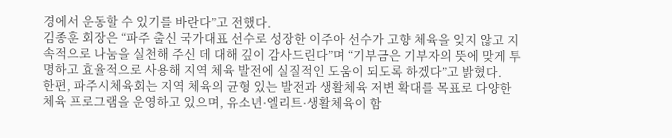경에서 운동할 수 있기를 바란다”고 전했다.
김종훈 회장은 “파주 출신 국가대표 선수로 성장한 이주아 선수가 고향 체육을 잊지 않고 지속적으로 나눔을 실천해 주신 데 대해 깊이 감사드린다”며 “기부금은 기부자의 뜻에 맞게 투명하고 효율적으로 사용해 지역 체육 발전에 실질적인 도움이 되도록 하겠다”고 밝혔다.
한편, 파주시체육회는 지역 체육의 균형 있는 발전과 생활체육 저변 확대를 목표로 다양한 체육 프로그램을 운영하고 있으며, 유소년·엘리트·생활체육이 함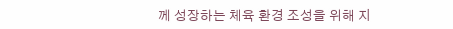께 성장하는 체육 환경 조성을 위해 지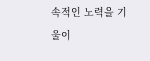속적인 노력을 기울이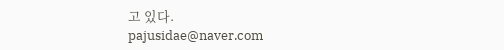고 있다.
pajusidae@naver.com